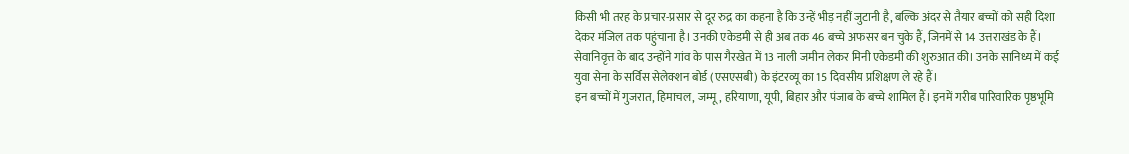किसी भी तरह के प्रचार-प्रसार से दूर रुद्र का कहना है कि उन्हें भीड़ नहीं जुटानी है, बल्कि अंदर से तैयार बच्चों को सही दिशा देकर मंजिल तक पहुंचाना है। उनकी एकेडमी से ही अब तक 46 बच्चे अफसर बन चुके हैं, जिनमें से 14 उत्तराखंड के हैं।
सेवानिवृत्त के बाद उन्होंने गांव के पास गैरखेत में 13 नाली जमीन लेकर मिनी एकेडमी की शुरुआत की। उनके सानिध्य में कई युवा सेना के सर्विस सेलेक्शन बोर्ड (एसएसबी) के इंटरव्यू का 15 दिवसीय प्रशिक्षण ले रहे हैं।
इन बच्चों में गुजरात, हिमाचल, जम्मू, हरियाणा, यूपी, बिहार और पंजाब के बच्चे शामिल हैं। इनमें गरीब पारिवारिक पृष्ठभूमि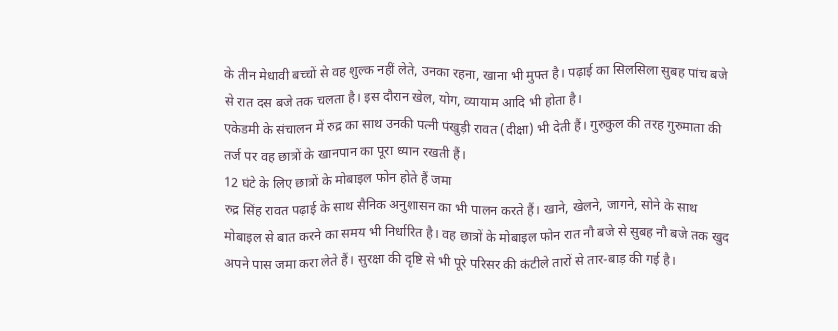के तीन मेधावी बच्चों से वह शुल्क नहीं लेते, उनका रहना, खाना भी मुफ्त है। पढ़ाई का सिलसिला सुबह पांच बजे से रात दस बजे तक चलता है। इस दौरान खेल, योग, व्यायाम आदि भी होता है।
एकेडमी के संचालन में रुद्र का साथ उनकी पत्नी पंखुड़ी रावत (दीक्षा) भी देती हैं। गुरुकुल की तरह गुरुमाता की तर्ज पर वह छात्रों के खानपान का पूरा ध्यान रखती हैं।
12 घंटे के लिए छात्रों के मोबाइल फोन होते हैं जमा
रुद्र सिंह रावत पढ़ाई के साथ सैनिक अनुशासन का भी पालन करते हैं। खाने, खेलने, जागने, सोने के साथ मोबाइल से बात करने का समय भी निर्धारित है। वह छात्रों के मोबाइल फोन रात नौ बजे से सुबह नौ बजे तक खुद अपने पास जमा करा लेते हैं। सुरक्षा की दृष्टि से भी पूरे परिसर की कंटीले तारों से तार-बाड़ की गई है।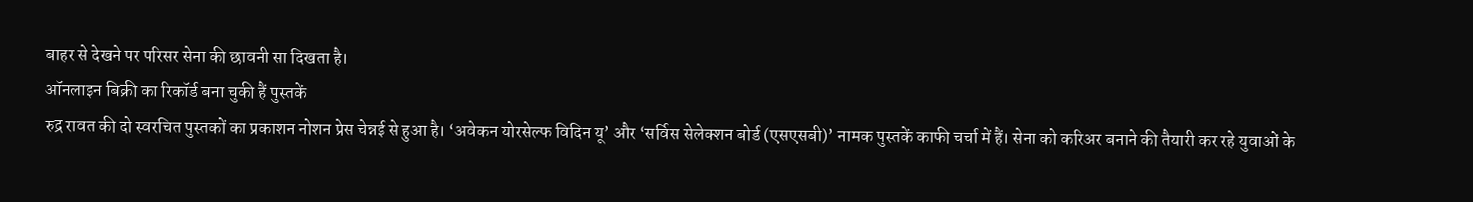बाहर से देखने पर परिसर सेना की छावनी सा दिखता है।
ऑनलाइन बिक्री का रिकॉर्ड बना चुकी हैं पुस्तकें
रुद्र रावत की दो स्वरचित पुस्तकों का प्रकाशन नोशन प्रेस चेन्नई से हुआ है। ‘अवेकन योरसेल्फ विदिन यू’ और ‘सर्विस सेलेक्शन बोर्ड (एसएसबी)’ नामक पुस्तकें काफी चर्चा में हैं। सेना को करिअर बनाने की तैयारी कर रहे युवाओं के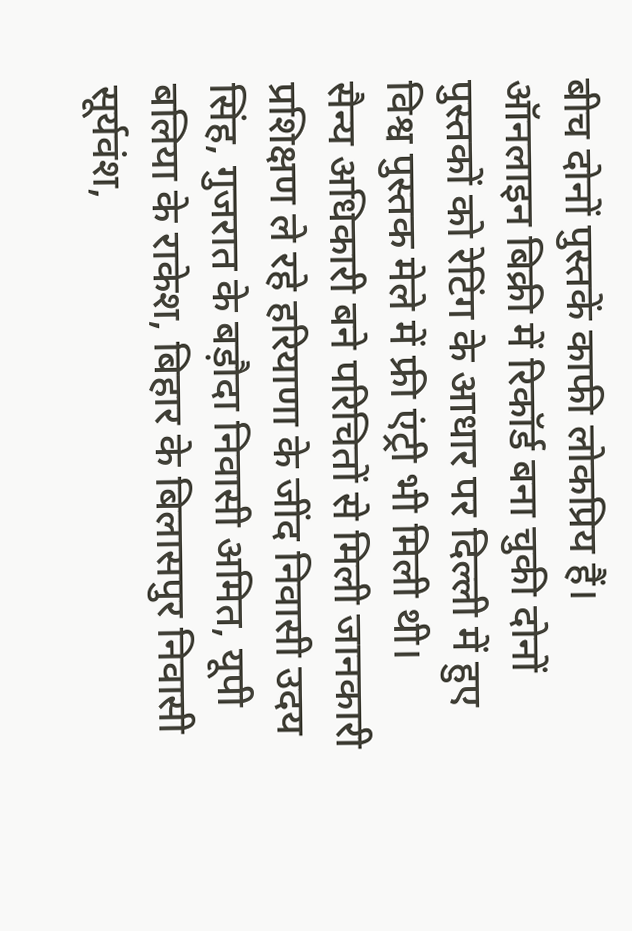बीच दोनों पुस्तकें काफी लोकप्रिय हैं। ऑनलाइन बिक्री में रिकॉर्ड बना चुकी दोनों पुस्तकों को रेटिंग के आधार पर दिल्ली में हुए विश्व पुस्तक मेले में फ्री एंट्री भी मिली थी।
सैन्य अधिकारी बने परिचितों से मिली जानकारी
प्रशिक्षण ले रहे हरियाणा के जींद निवासी उदय सिंह, गुजरात के बड़ौदा निवासी अमित, यूपी बलिया के राकेश, बिहार के बिलासपुर निवासी सूर्यवंश,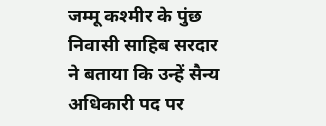जम्मू कश्मीर के पुंछ निवासी साहिब सरदार ने बताया कि उन्हें सैन्य अधिकारी पद पर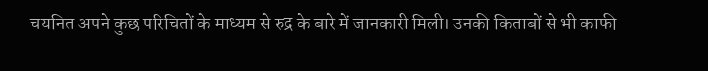चयनित अपने कुछ परिचितों के माध्यम से रुद्र के बारे में जानकारी मिली। उनकी किताबों से भी काफी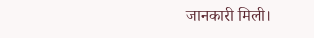जानकारी मिली।